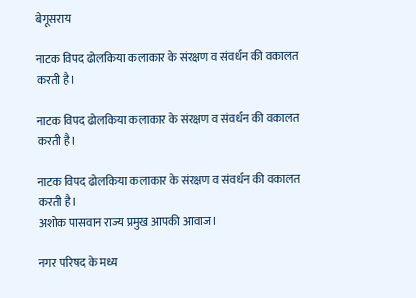बेगूसराय

नाटक विपद ढोलकिया कलाकार के संरक्षण व संवर्धन की वकालत करती है।

नाटक विपद ढोलकिया कलाकार के संरक्षण व संवर्धन की वकालत करती है।

नाटक विपद ढोलकिया कलाकार के संरक्षण व संवर्धन की वकालत करती है।
अशोक पासवान राज्य प्रमुख आपकी आवाज।

नगर परिषद के मध्य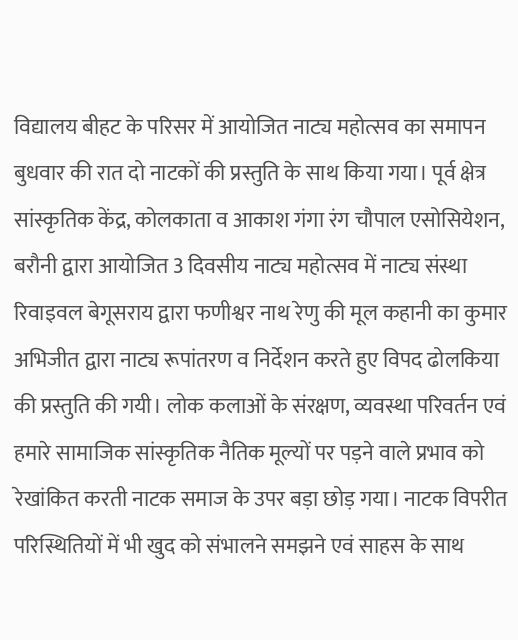विद्यालय बीहट के परिसर में आयोजित नाट्य महोत्सव का समापन बुधवार की रात दो नाटकों की प्रस्तुति के साथ किया गया। पूर्व क्षेत्र सांस्कृतिक केंद्र, कोलकाता व आकाश गंगा रंग चौपाल एसोसियेशन, बरौनी द्वारा आयोजित 3 दिवसीय नाट्य महोत्सव में नाट्य संस्था रिवाइवल बेगूसराय द्वारा फणीश्वर नाथ रेणु की मूल कहानी का कुमार अभिजीत द्वारा नाट्य रूपांतरण व निर्देशन करते हुए विपद ढोलकिया की प्रस्तुति की गयी। लोक कलाओं के संरक्षण, व्यवस्था परिवर्तन एवं हमारे सामाजिक सांस्कृतिक नैतिक मूल्यों पर पड़ने वाले प्रभाव को रेखांकित करती नाटक समाज के उपर बड़ा छोड़ गया। नाटक विपरीत परिस्थितियों में भी खुद को संभालने समझने एवं साहस के साथ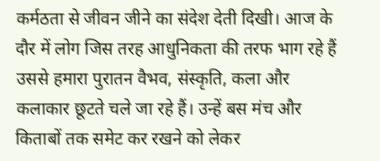कर्मठता से जीवन जीने का संदेश देती दिखी। आज के दौर में लोग जिस तरह आधुनिकता की तरफ भाग रहे हैं उससे हमारा पुरातन वैभव, संस्कृति, कला और कलाकार छूटते चले जा रहे हैं। उन्हें बस मंच और किताबों तक समेट कर रखने को लेकर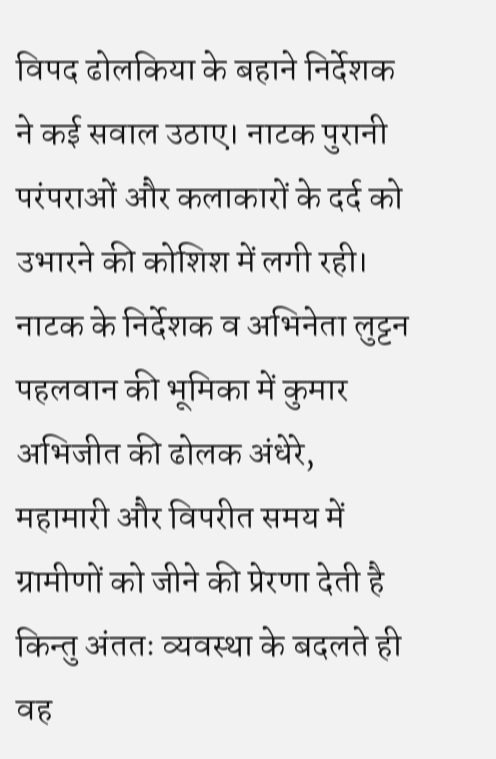विपद ढोलकिया के बहाने निर्देशक ने कई सवाल उठाए। नाटक पुरानी परंपराओं और कलाकारों के दर्द को उभारने की कोशिश में लगी रही। नाटक के निर्देशक व अभिनेता लुट्टन पहलवान की भूमिका में कुमार अभिजीत की ढोलक अंधेरे, महामारी और विपरीत समय में ग्रामीणों को जीने की प्रेरणा देती है किन्तु अंततः व्यवस्था के बदलते ही वह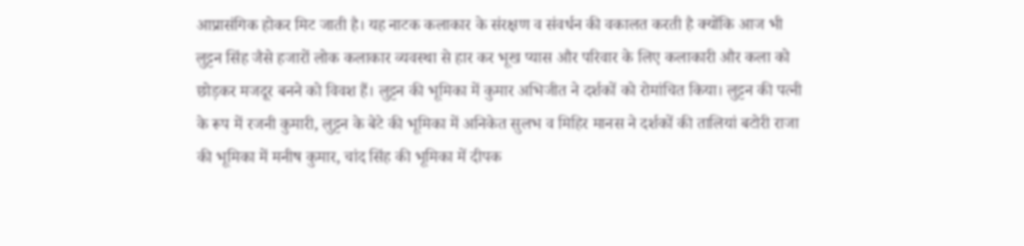आप्रासंगिक होकर मिट जाती है। यह नाटक कलाकार के संरक्षण व संवर्धन की वकालत करती है क्योंकि आज भी लुट्टन सिंह जैसे हजारों लोक कलाकार व्यवस्था से हार कर भूख प्यास और परिवार के लिए कलाकारी और कला को छोड़कर मजदूर बनने को विवश हैं। लुट्टन की भूमिका में कुमार अभिजीत ने दर्शकों को रोमांचित किया। लुट्टन की पत्नी के रूप में रजनी कुमारी, लुट्टन के बेटे की भूमिका में अनिकेत सुलभ व मिहिर मानस ने दर्शकों की तालियां बटोरी राजा की भूमिका में मनीष कुमार, चांद सिंह की भूमिका में दीपक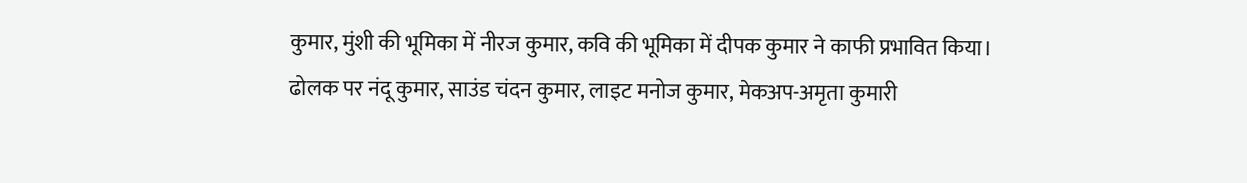कुमार, मुंशी की भूमिका में नीरज कुमार, कवि की भूमिका में दीपक कुमार ने काफी प्रभावित किया। ढोलक पर नंदू कुमार, साउंड चंदन कुमार, लाइट मनोज कुमार, मेकअप-अमृता कुमारी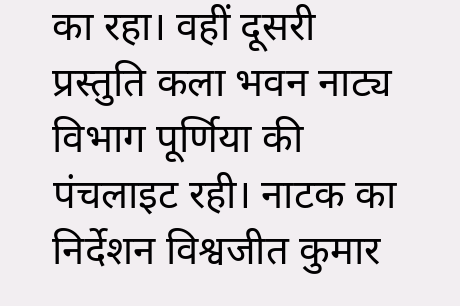का रहा। वहीं दूसरी प्रस्तुति कला भवन नाट्य विभाग पूर्णिया की पंचलाइट रही। नाटक का निर्देशन विश्वजीत कुमार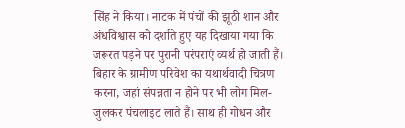सिंह ने किया। नाटक में पंचों की झूठी शान और अंधविश्वास को दर्शाते हुए यह दिखाया गया कि जरूरत पड़ने पर पुरानी परंपराएं व्यर्थ हो जाती हैं। बिहार के ग्रामीण परिवेश का यथार्थवादी चित्रण करना, जहां संपन्नता न होने पर भी लोग मिल-जुलकर पंचलाइट लाते हैं। साथ ही गोधन और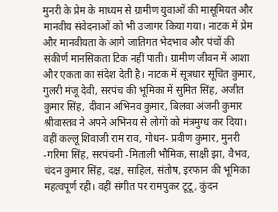मुनरी के प्रेम के माध्यम से ग्रामीण युवाओं की मासूमियत और मानवीय संवेदनाओं को भी उजागर किया गया। नाटक में प्रेम और मानवीयता के आगे जातिगत भेदभाव और पंचों की संकीर्ण मानसिकता टिक नहीं पाती। ग्रामीण जीवन में आशा और एकता का संदेश देती है। नाटक में सूत्रधार सूचित कुमार, गुलरी मंजू देवी, सरपंच की भूमिका में सुमित सिंह, अजीत कुमार सिंह, दीवान अभिनव कुमार, बिलवा अंजनी कुमार श्रीवास्तव ने अपने अभिनय से लोगों को मंत्रमुग्ध कर दिया। वहीं कल्लू शिवाजी राम राव, गोधन- प्रवीण कुमार, मुनरी -गरिमा सिंह, सरपंचनी -मिताली भौमिक, साक्षी झा, वैभव, चंदन कुमार सिंह, दक्ष, साहिल, संतोष, इरफान की भूमिका महत्वपूर्ण रही। वहीं संगीत पर रामपुकर टूटू, कुंदन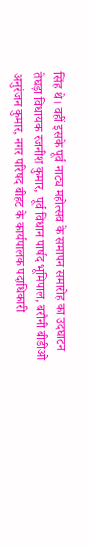सिंह थे। वहीं इसके पूर्व नाट्य महोत्सव के समापन समारोह का उदघाटन तेघड़ा विधायक रजनीश कुमार, पूर्व विधान पार्षद भूमिपाल, बरौनी बीडीओ अनुरंजन कुमार, नगर परिषद बीहट के कार्यपालक पदाधिकारी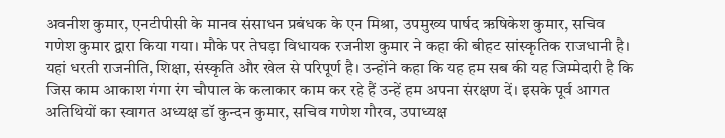अवनीश कुमार, एनटीपीसी के मानव संसाधन प्रबंधक के एन मिश्रा, उपमुख्य पार्षद ऋषिकेश कुमार, सचिव गणेश कुमार द्वारा किया गया। मौके पर तेघड़ा विधायक रजनीश कुमार ने कहा की बीहट सांस्कृतिक राजधानी है। यहां धरती राजनीति, शिक्षा, संस्कृति और खेल से परिपूर्ण है। उन्होंने कहा कि यह हम सब की यह जिम्मेदारी है कि जिस काम आकाश गंगा रंग चौपाल के कलाकार काम कर रहे हैं उन्हें हम अपना संरक्षण दें। इसके पूर्व आगत अतिथियों का स्वागत अध्यक्ष डॉ कुन्दन कुमार, सचिव गणेश गौरव, उपाध्यक्ष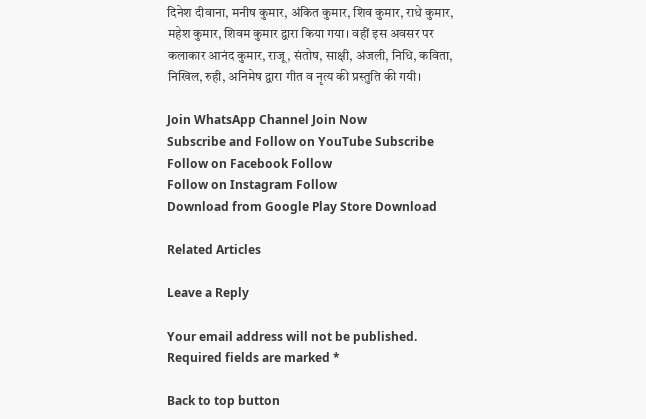दिनेश दीवाना, मनीष कुमार, अंकित कुमार, शिव कुमार, राधे कुमार, महेश कुमार, शिवम कुमार द्वारा किया गया। वहीं इस अवसर पर कलाकार आनंद कुमार, राजू, संतोष, साक्षी, अंजली, निधि, कविता, निखिल, रुही, अनिमेष द्वारा गीत व नृत्य की प्रस्तुति की गयी।

Join WhatsApp Channel Join Now
Subscribe and Follow on YouTube Subscribe
Follow on Facebook Follow
Follow on Instagram Follow
Download from Google Play Store Download

Related Articles

Leave a Reply

Your email address will not be published. Required fields are marked *

Back to top button